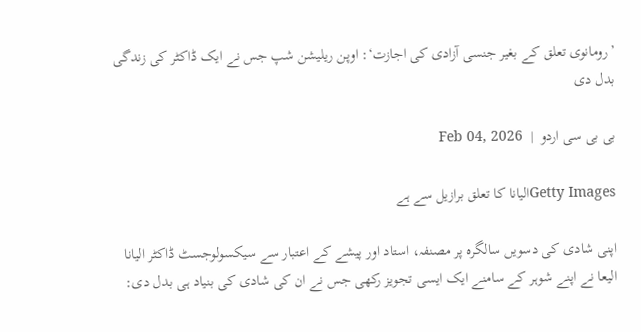’رومانوی تعلق کے بغیر جنسی آزادی کی اجازت‘: اوپن ریلیشن شپ جس نے ایک ڈاکٹر کی زندگی بدل دی

بی بی سی اردو  |  Feb 04, 2026

Getty Imagesالیانا کا تعلق برازیل سے ہے

اپنی شادی کی دسویں سالگرہ پر مصنفہ، استاد اور پیشے کے اعتبار سے سیکسولوجسٹ ڈاکٹر الیانا الیعا نے اپنے شوہر کے سامنے ایک ایسی تجویز رکھی جس نے ان کی شادی کی بنیاد ہی بدل دی: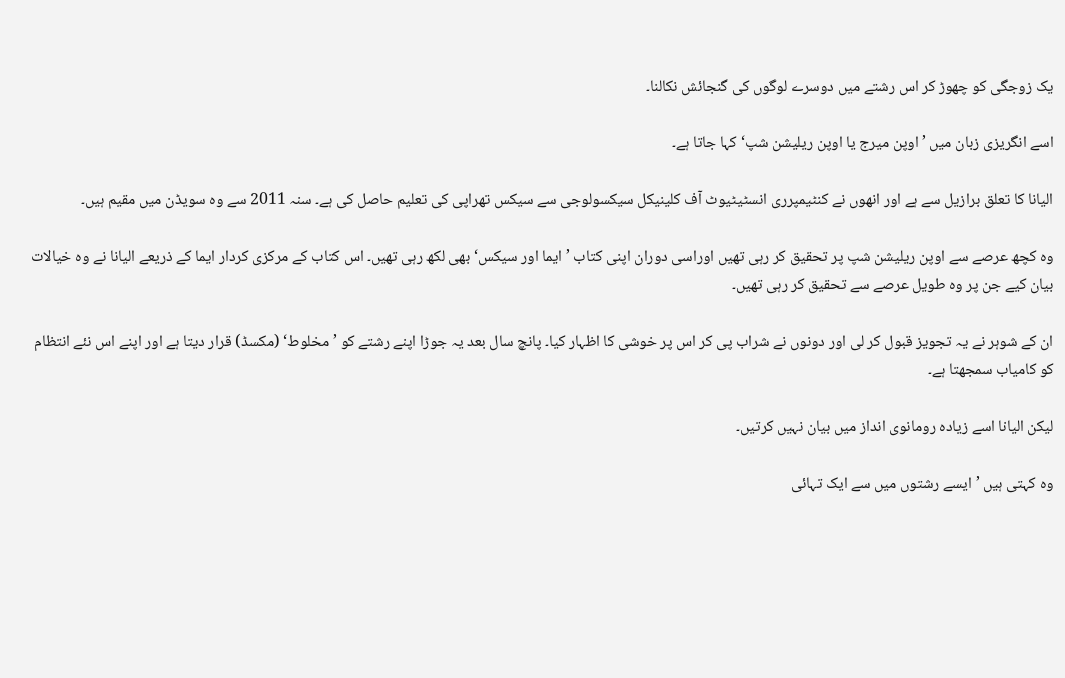یک زوجگی کو چھوڑ کر اس رشتے میں دوسرے لوگوں کی گنجائش نکالنا۔

اسے انگریزی زبان میں ’اوپن میرج یا اوپن ریلیشن شپ‘ کہا جاتا ہے۔

الیانا کا تعلق برازیل سے ہے اور انھوں نے کنٹیمپرری انسٹیٹیوٹ آف کلینیکل سیکسولوجی سے سیکس تھراپی کی تعلیم حاصل کی ہے۔ سنہ 2011 سے وہ سویڈن میں مقیم ہیں۔

وہ کچھ عرصے سے اوپن ریلیشن شپ پر تحقیق کر رہی تھیں اوراسی دوران اپنی کتاب ’ایما اور سیکس‘ بھی لکھ رہی تھیں۔ اس کتاب کے مرکزی کردار ایما کے ذریعے الیانا نے وہ خیالات بیان کیے جن پر وہ طویل عرصے سے تحقیق کر رہی تھیں۔

ان کے شوہر نے یہ تجویز قبول کر لی اور دونوں نے شراب پی کر اس پر خوشی کا اظہار کیا۔ پانچ سال بعد یہ جوڑا اپنے رشتے کو ’مخلوط‘ (مکسڈ) قرار دیتا ہے اور اپنے اس نئے انتظام کو کامیاب سمجھتا ہے۔

لیکن الیانا اسے زیادہ رومانوی انداز میں بیان نہیں کرتیں۔

وہ کہتی ہیں ’ایسے رشتوں میں سے ایک تہائی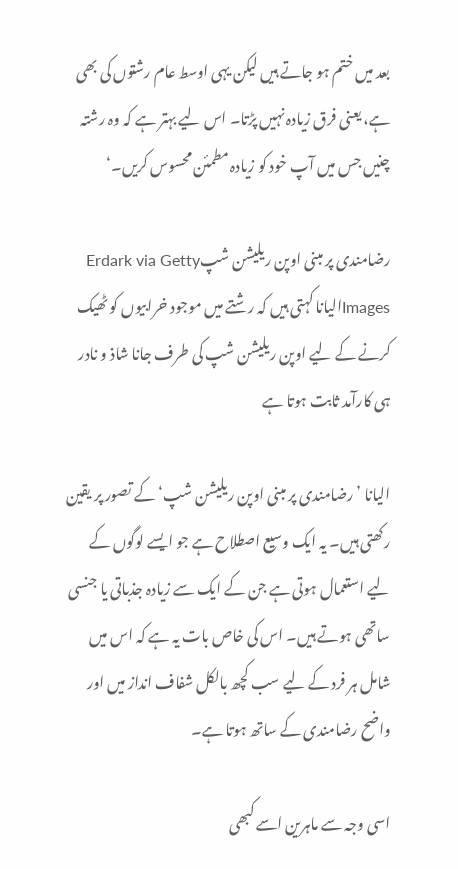بعد میں ختم ہو جاتے ہیں لیکن یہی اوسط عام رشتوں کی بھی ہے، یعنی فرق زیادہ نہیں پڑتا۔ اس لیے بہتر ہے کہ وہ رشتہ چنیں جس میں آپ خود کو زیادہ مطمئن محسوس کریں۔‘

رضامندی پر مبنی اوپن ریلیشن شپErdark via Getty Imagesالیانا کہتی ہیں کہ رشتے میں موجود خرابیوں کو ٹھیک کرنے کے لیے اوپن ریلیشن شپ کی طرف جانا شاذ و نادر ہی کارآمد ثابت ہوتا ہے

الیانا ’رضامندی پر مبنی اوپن ریلیشن شپ‘ کے تصور پر یقین رکھتی ہیں۔ یہ ایک وسیع اصطلاح ہے جو ایسے لوگوں کے لیے استعمال ہوتی ہے جن کے ایک سے زیادہ جذباتی یا جنسی ساتھی ہوتے ہیں۔ اس کی خاص بات یہ ہے کہ اس میں شامل ہر فرد کے لیے سب کچھ بالکل شفاف انداز میں اور واضح رضامندی کے ساتھ ہوتا ہے۔

اسی وجہ سے ماہرین اسے کبھی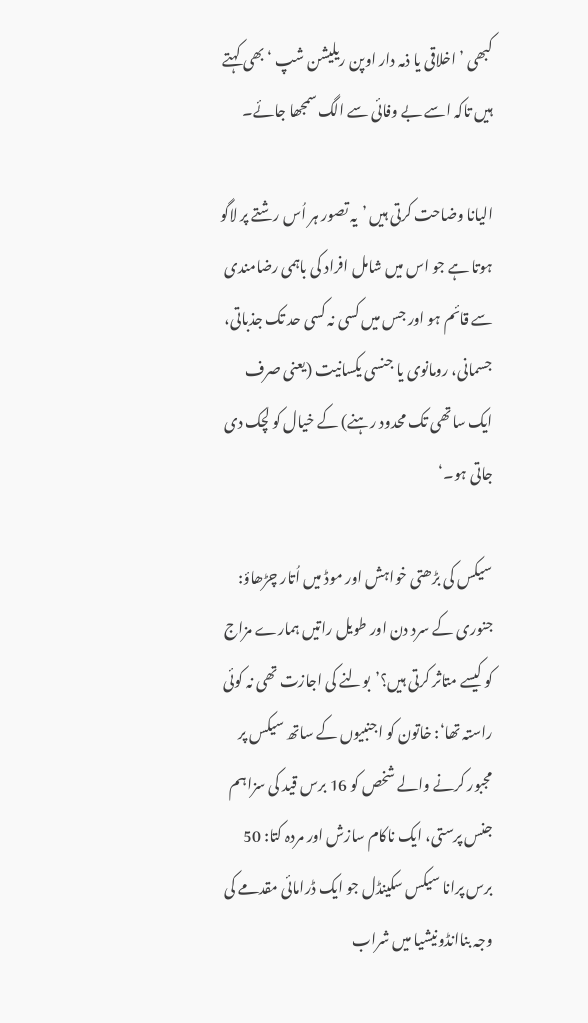کبھی ’اخلاقی یا ذمہ دار اوپن ریلیشن شپ ‘ بھی کہتے ہیں تاکہ اسے بے وفائی سے الگ سمجھا جائے۔

الیانا وضاحت کرتی ہیں ’یہ تصور ہر اُس رشتے پر لاگو ہوتا ہے جو اس میں شامل افراد کی باہمی رضامندی سے قائم ہو اور جس میں کسی نہ کسی حد تک جذباتی، جسمانی، رومانوی یا جنسی یکسانیت (یعنی صرف ایک ساتھی تک محدود رہنے) کے خیال کو لچک دی جاتی ہو۔‘

سیکس کی بڑھتی خواہش اور موڈ میں اُتار چڑھاؤ: جنوری کے سرد دن اور طویل راتیں ہمارے مزاج کو کیسے متاثر کرتی ہیں؟’بولنے کی اجازت تھی نہ کوئی راستہ تھا‘: خاتون کو اجنبیوں کے ساتھ سیکس پر مجبور کرنے والے شخص کو 16 برس قید کی سزاہم جنس پرستی، ایک ناکام سازش اور مردہ کتا: 50 برس پرانا سیکس سکینڈل جو ایک ڈرامائی مقدمے کی وجہ بناانڈونیشیا میں شراب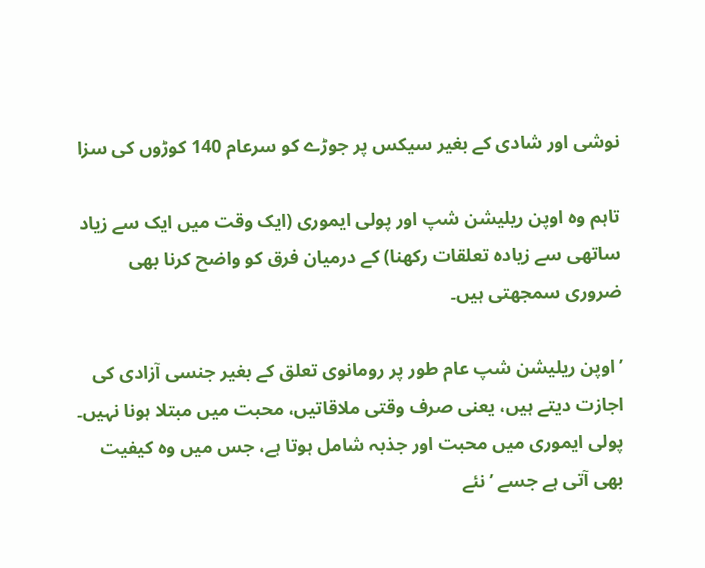نوشی اور شادی کے بغیر سیکس پر جوڑے کو سرعام 140 کوڑوں کی سزا

تاہم وہ اوپن ریلیشن شپ اور پولی ایموری (ایک وقت میں ایک سے زیاد ساتھی سے زیادہ تعلقات رکھنا) کے درمیان فرق کو واضح کرنا بھی ضروری سمجھتی ہیں۔

’اوپن ریلیشن شپ عام طور پر رومانوی تعلق کے بغیر جنسی آزادی کی اجازت دیتے ہیں، یعنی صرف وقتی ملاقاتیں، محبت میں مبتلا ہونا نہیں۔ پولی ایموری میں محبت اور جذبہ شامل ہوتا ہے، جس میں وہ کیفیت بھی آتی ہے جسے ’نئے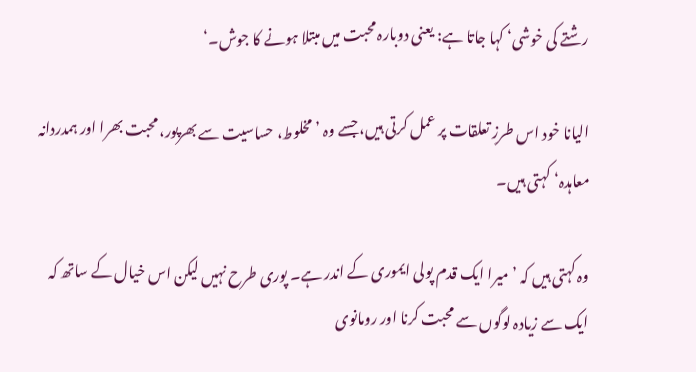رشتے کی خوشی‘ کہا جاتا ہے: یعنی دوبارہ محبت میں مبتلا ہونے کا جوش۔‘

الیانا خود اس طرزِ تعلقات پر عمل کرتی ہیں، جسے وہ ’مخلوط، حساسیت سے بھرپور، محبت بھرا اور ہمدردانہ معاہدہ‘ کہتی ہیں۔

وہ کہتی ہیں کہ ’میرا ایک قدم پولی ایموری کے اندر ہے۔ پوری طرح نہیں لیکن اس خیال کے ساتھ کہ ایک سے زیادہ لوگوں سے محبت کرنا اور رومانوی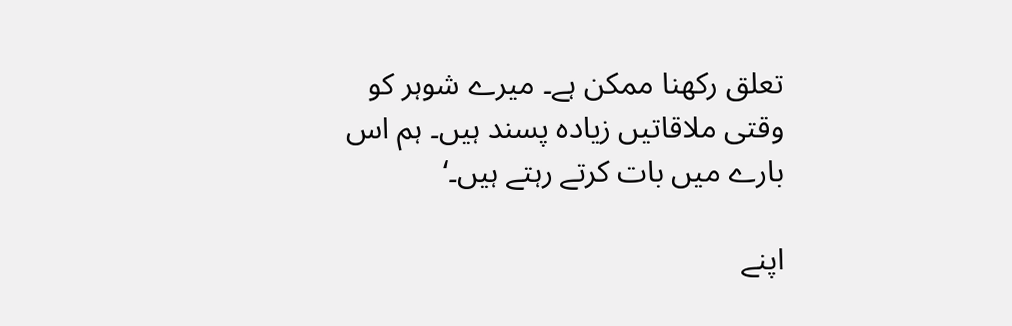تعلق رکھنا ممکن ہے۔ میرے شوہر کو وقتی ملاقاتیں زیادہ پسند ہیں۔ ہم اس بارے میں بات کرتے رہتے ہیں۔‘

اپنے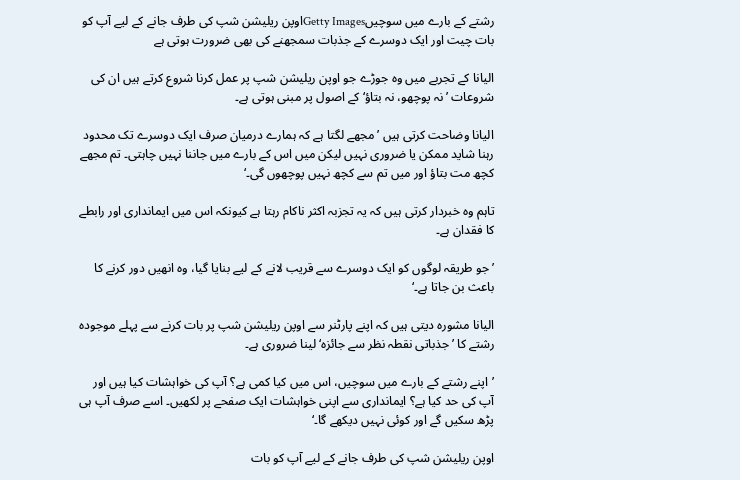رشتے کے بارے میں سوچیںGetty Imagesاوپن ریلیشن شپ کی طرف جانے کے لیے آپ کو بات چیت اور ایک دوسرے کے جذبات سمجھنے کی بھی ضرورت ہوتی ہے

الیانا کے تجربے میں وہ جوڑے جو اوپن ریلیشن شپ پر عمل کرنا شروع کرتے ہیں ان کی شروعات ’نہ پوچھو، نہ بتاؤ‘ کے اصول پر مبنی ہوتی ہے۔

الیانا وضاحت کرتی ہیں ’مجھے لگتا ہے کہ ہمارے درمیان صرف ایک دوسرے تک محدود رہنا شاید ممکن یا ضروری نہیں لیکن میں اس کے بارے میں جاننا نہیں چاہتی۔ تم مجھے کچھ مت بتاؤ اور میں تم سے کچھ نہیں پوچھوں گی۔‘

تاہم وہ خبردار کرتی ہیں کہ یہ تجزبہ اکثر ناکام رہتا ہے کیونکہ اس میں ایمانداری اور رابطے کا فقدان ہے۔

’جو طریقہ لوگوں کو ایک دوسرے سے قریب لانے کے لیے بنایا گیا، وہ انھیں دور کرنے کا باعث بن جاتا ہے۔‘

الیانا مشورہ دیتی ہیں کہ اپنے پارٹنر سے اوپن ریلیشن شپ پر بات کرنے سے پہلے موجودہ رشتے کا ’جذباتی نقطہ نظر سے جائزہ‘ لینا ضروری ہے۔

’اپنے رشتے کے بارے میں سوچیں، اس میں کیا کمی ہے؟ آپ کی خواہشات کیا ہیں اور آپ کی حد کیا ہے؟ ایمانداری سے اپنی خواہشات ایک صفحے پر لکھیں۔ اسے صرف آپ ہی پڑھ سکیں گے اور کوئی نہیں دیکھے گا۔‘

اوپن ریلیشن شپ کی طرف جانے کے لیے آپ کو بات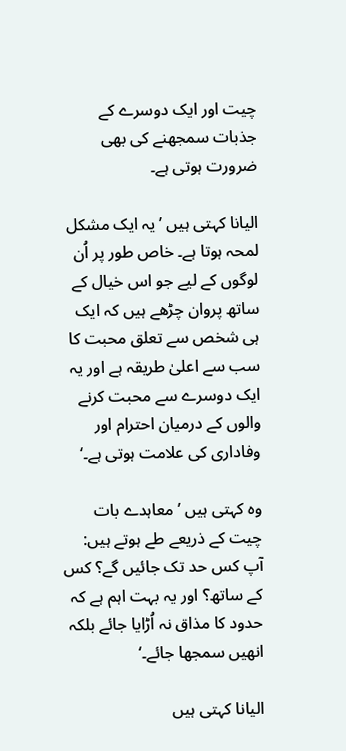چیت اور ایک دوسرے کے جذبات سمجھنے کی بھی ضرورت ہوتی ہے۔

الیانا کہتی ہیں ’یہ ایک مشکل لمحہ ہوتا ہے۔ خاص طور پر اُن لوگوں کے لیے جو اس خیال کے ساتھ پروان چڑھے ہیں کہ ایک ہی شخص سے تعلق محبت کا سب سے اعلیٰ طریقہ ہے اور یہ ایک دوسرے سے محبت کرنے والوں کے درمیان احترام اور وفاداری کی علامت ہوتی ہے۔‘

وہ کہتی ہیں ’معاہدے بات چیت کے ذریعے طے ہوتے ہیں: آپ کس حد تک جائیں گے؟ کس کے ساتھ؟ اور یہ بہت اہم ہے کہ حدود کا مذاق نہ اُڑایا جائے بلکہ انھیں سمجھا جائے۔‘

الیانا کہتی ہیں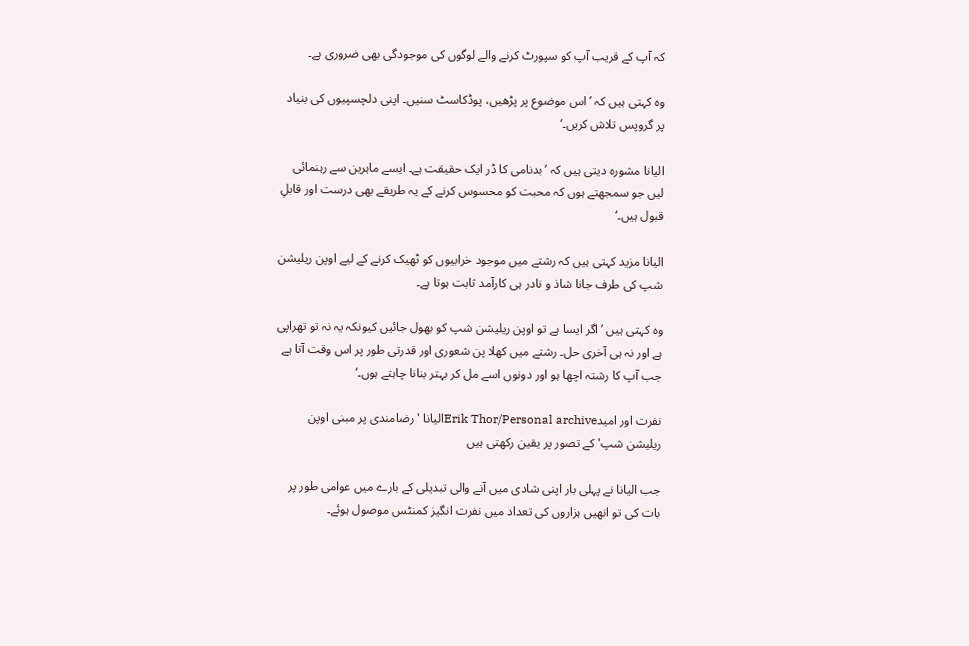کہ آپ کے قریب آپ کو سپورٹ کرنے والے لوگوں کی موجودگی بھی ضروری ہے۔

وہ کہتی ہیں کہ ’اس موضوع پر پڑھیں، پوڈکاسٹ سنیں۔ اپنی دلچسپیوں کی بنیاد پر گروپس تلاش کریں۔‘

الیانا مشورہ دیتی ہیں کہ ’بدنامی کا ڈر ایک حقیقت ہے۔ ایسے ماہرین سے رہنمائی لیں جو سمجھتے ہوں کہ محبت کو محسوس کرنے کے یہ طریقے بھی درست اور قابلِ قبول ہیں۔‘

الیانا مزید کہتی ہیں کہ رشتے میں موجود خرابیوں کو ٹھیک کرنے کے لیے اوپن ریلیشن شپ کی طرف جانا شاذ و نادر ہی کارآمد ثابت ہوتا ہے۔

وہ کہتی ہیں ’اگر ایسا ہے تو اوپن ریلیشن شپ کو بھول جائیں کیونکہ یہ نہ تو تھراپی ہے اور نہ ہی آخری حل۔ رشتے میں کھلا پن شعوری اور قدرتی طور پر اس وقت آتا ہے جب آپ کا رشتہ اچھا ہو اور دونوں اسے مل کر بہتر بنانا چاہتے ہوں۔‘

نفرت اور امیدErik Thor/Personal archiveالیانا 'رضامندی پر مبنی اوپن ریلیشن شپ' کے تصور پر یقین رکھتی ہیں

جب الیانا نے پہلی بار اپنی شادی میں آنے والی تبدیلی کے بارے میں عوامی طور پر بات کی تو انھیں ہزاروں کی تعداد میں نفرت انگیز کمنٹس موصول ہوئے۔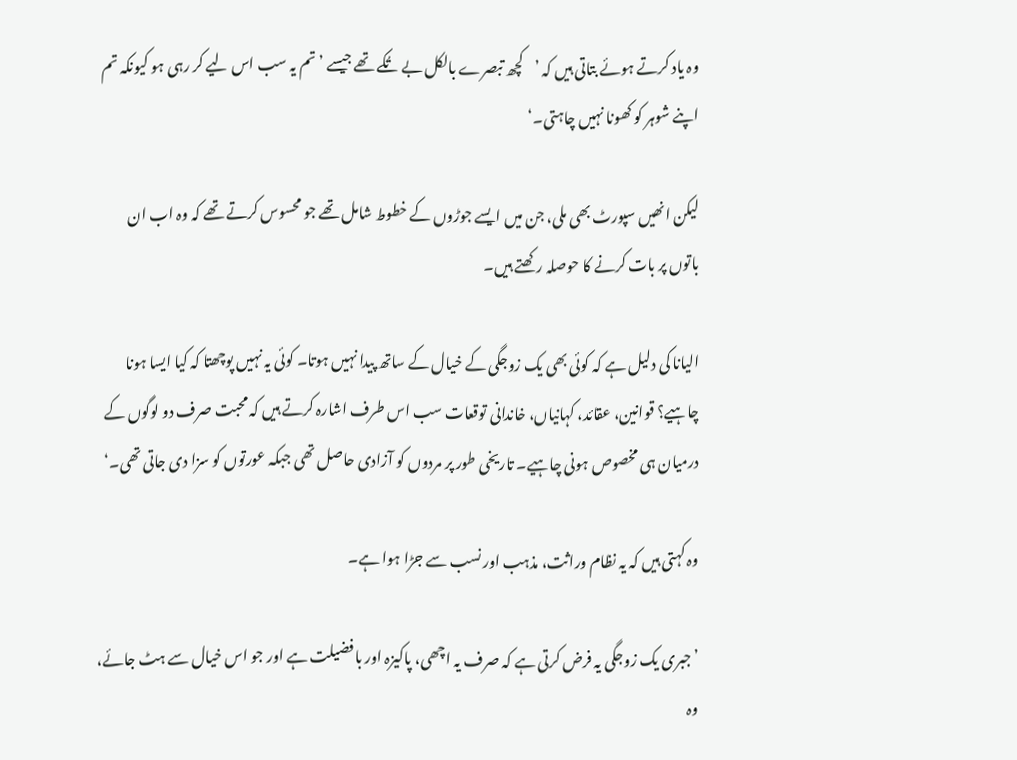وہ یاد کرتے ہوئے بتاتی ہیں کہ ’کچھ تبصرے بالکل بے تُکے تھے جیسے ’تم یہ سب اس لیے کر رہی ہو کیونکہ تم اپنے شوہر کو کھونا نہیں چاہتی۔‘

لیکن انھیں سپورٹ بھی ملی، جن میں ایسے جوڑوں کے خطوط شامل تھے جو محسوس کرتے تھے کہ وہ اب ان باتوں پر بات کرنے کا حوصلہ رکھتے ہیں۔

الیانا کی دلیل ہے کہ کوئی بھی یک زوجگی کے خیال کے ساتھ پیدا نہیں ہوتا۔ کوئی یہ نہیں پوچھتا کہ کیا ایسا ہونا چاہیے؟ قوانین، عقائد، کہانیاں، خاندانی توقعات سب اس طرف اشارہ کرتے ہیں کہ محبت صرف دو لوگوں کے درمیان ہی مخصوص ہونی چاہیے۔ تاریخی طور پر مردوں کو آزادی حاصل تھی جبکہ عورتوں کو سزا دی جاتی تھی۔‘

وہ کہتی ہیں کہ یہ نظام وراثت، مذہب اور نسب سے جڑا ہوا ہے۔

’جبری یک زوجگی یہ فرض کرتی ہے کہ صرف یہ اچھی، پاکیزہ اور بافضیلت ہے اور جو اس خیال سے ہٹ جائے، وہ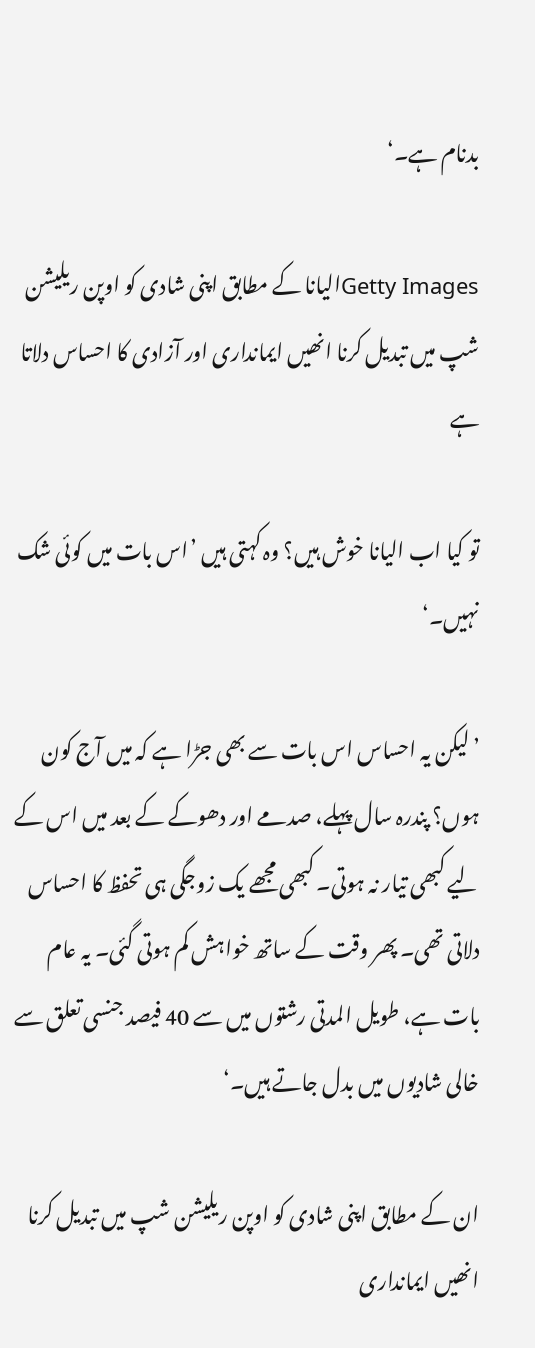بدنام ہے۔‘

Getty Imagesالیانا کے مطابق اپنی شادی کو اوپن ریلیشن شپ میں تبدیل کرنا انھیں ایمانداری اور آزادی کا احساس دلاتا ہے

تو کیا اب الیانا خوش ہیں؟ وہ کہتی ہیں ’اس بات میں کوئی شک نہیں۔‘

’لیکن یہ احساس اس بات سے بھی جڑا ہے کہ میں آج کون ہوں؟ پندرہ سال پہلے، صدمے اور دھوکے کے بعد میں اس کے لیے کبھی تیار نہ ہوتی۔ کبھی مجھے یک زوجگی ہی تحفظ کا احساس دلاتی تھی۔ پھر وقت کے ساتھ خواہش کم ہوتی گئی۔ یہ عام بات ہے، طویل المدتی رشتوں میں سے 40 فیصد جنسی تعلق سے خالی شادیوں میں بدل جاتے ہیں۔‘

ان کے مطابق اپنی شادی کو اوپن ریلیشن شپ میں تبدیل کرنا انھیں ایمانداری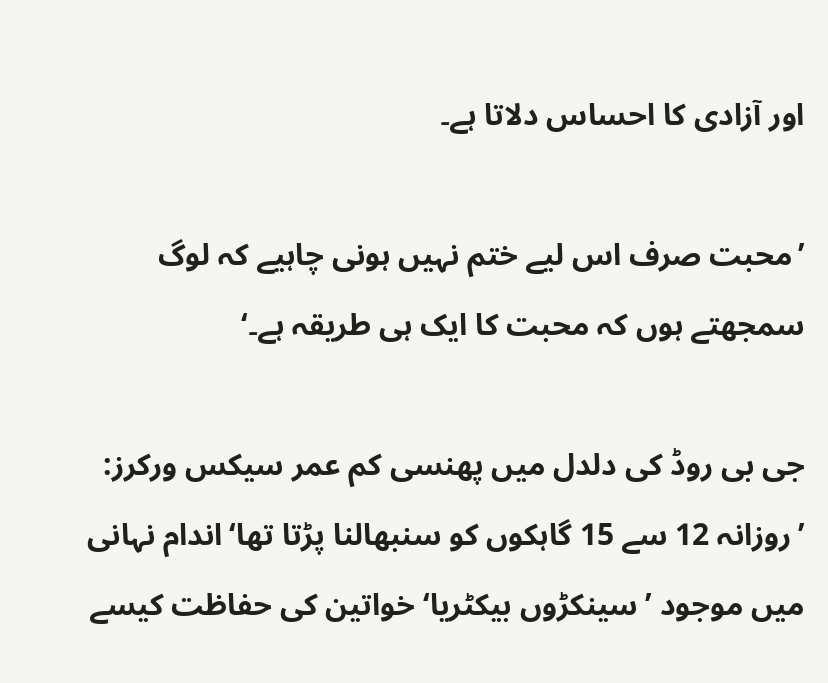اور آزادی کا احساس دلاتا ہے۔

’محبت صرف اس لیے ختم نہیں ہونی چاہیے کہ لوگ سمجھتے ہوں کہ محبت کا ایک ہی طریقہ ہے۔‘

جی بی روڈ کی دلدل میں پھنسی کم عمر سیکس ورکرز: ’روزانہ 12 سے 15 گاہکوں کو سنبھالنا پڑتا تھا‘اندام نہانی میں موجود ’سینکڑوں بیکٹریا‘ خواتین کی حفاظت کیسے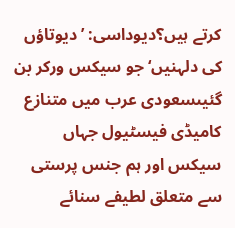کرتے ہیں؟دیوداسی: ’دیوتاؤں کی دلہنیں‘ جو سیکس ورکر بن گئیںسعودی عرب میں متنازع کامیڈی فیسٹیول جہاں سیکس اور ہم جنس پرستی سے متعلق لطیفے سنائے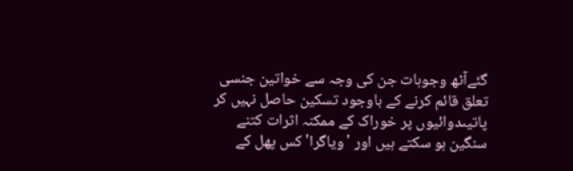گئےآٹھ وجوہات جن کی وجہ سے خواتین جنسی تعلق قائم کرنے کے باوجود تسکین حاصل نہیں کر پاتیںدوائیوں پر خوراک کے ممکنہ اثرات کتنے سنگین ہو سکتے ہیں اور 'ویاگرا' کس پھل کے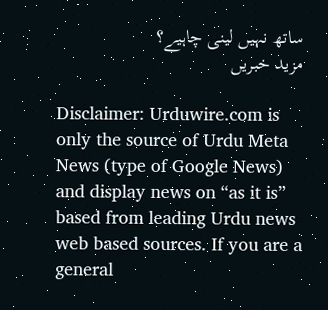ساتھ نہیں لینی چاہیے؟
مزید خبریں

Disclaimer: Urduwire.com is only the source of Urdu Meta News (type of Google News) and display news on “as it is” based from leading Urdu news web based sources. If you are a general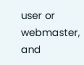user or webmaster, and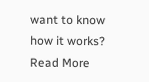want to know how it works? Read More